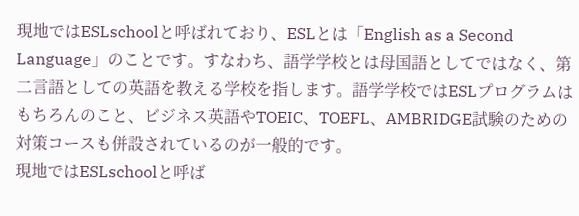現地ではESLschoolと呼ばれており、ESLとは「English as a Second Language」のことです。すなわち、語学学校とは母国語としてではなく、第二言語としての英語を教える学校を指します。語学学校ではESLプログラムはもちろんのこと、ビジネス英語やTOEIC、TOEFL、AMBRIDGE試験のための対策コースも併設されているのが一般的です。
現地ではESLschoolと呼ば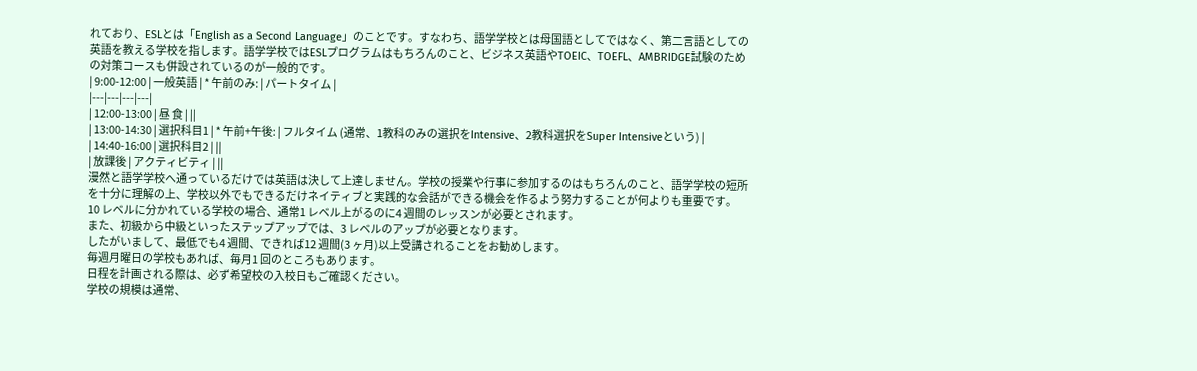れており、ESLとは「English as a Second Language」のことです。すなわち、語学学校とは母国語としてではなく、第二言語としての英語を教える学校を指します。語学学校ではESLプログラムはもちろんのこと、ビジネス英語やTOEIC、TOEFL、AMBRIDGE試験のための対策コースも併設されているのが一般的です。
| 9:00-12:00 | 一般英語 | * 午前のみ: | パートタイム |
|---|---|---|---|
| 12:00-13:00 | 昼 食 | ||
| 13:00-14:30 | 選択科目1 | * 午前+午後: | フルタイム (通常、1教科のみの選択をIntensive、2教科選択をSuper Intensiveという) |
| 14:40-16:00 | 選択科目2 | ||
| 放課後 | アクティビティ | ||
漫然と語学学校へ通っているだけでは英語は決して上達しません。学校の授業や行事に参加するのはもちろんのこと、語学学校の短所を十分に理解の上、学校以外でもできるだけネイティブと実践的な会話ができる機会を作るよう努力することが何よりも重要です。
10 レベルに分かれている学校の場合、通常1 レベル上がるのに4 週間のレッスンが必要とされます。
また、初級から中級といったステップアップでは、3 レベルのアップが必要となります。
したがいまして、最低でも4 週間、できれば12 週間(3 ヶ月)以上受講されることをお勧めします。
毎週月曜日の学校もあれば、毎月1 回のところもあります。
日程を計画される際は、必ず希望校の入校日もご確認ください。
学校の規模は通常、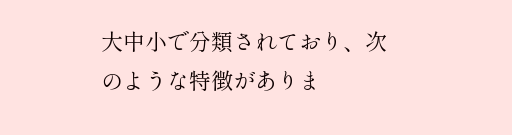大中小で分類されており、次のような特徴がありま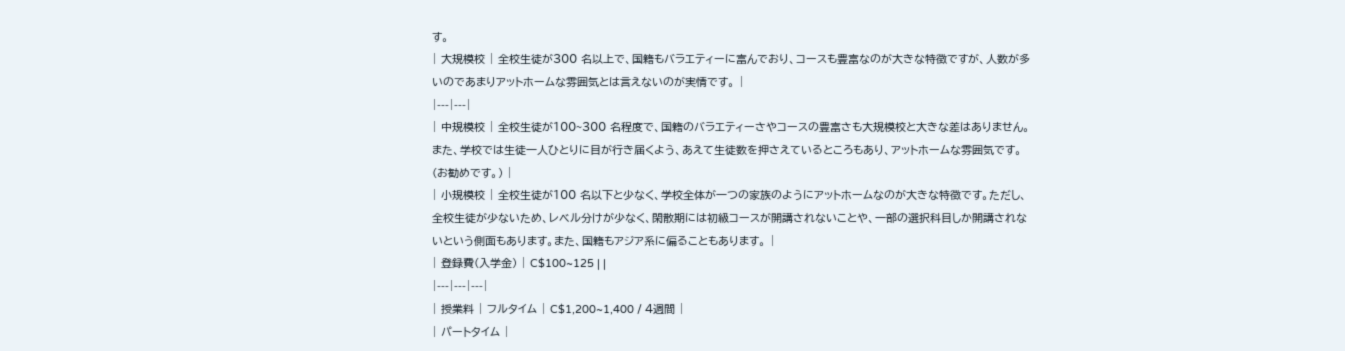す。
| 大規模校 | 全校生徒が300 名以上で、国籍もバラエティーに富んでおり、コースも豊富なのが大きな特徴ですが、人数が多いのであまりアットホームな雰囲気とは言えないのが実情です。 |
|---|---|
| 中規模校 | 全校生徒が100~300 名程度で、国籍のバラエティーさやコースの豊富さも大規模校と大きな差はありません。また、学校では生徒一人ひとりに目が行き届くよう、あえて生徒数を押さえているところもあり、アットホームな雰囲気です。(お勧めです。) |
| 小規模校 | 全校生徒が100 名以下と少なく、学校全体が一つの家族のようにアットホームなのが大きな特徴です。ただし、全校生徒が少ないため、レベル分けが少なく、閑散期には初級コースが開講されないことや、一部の選択科目しか開講されないという側面もあります。また、国籍もアジア系に偏ることもあります。 |
| 登録費(入学金) | C$100~125 | |
|---|---|---|
| 授業料 | フルタイム | C$1,200~1,400 / 4週間 |
| パートタイム |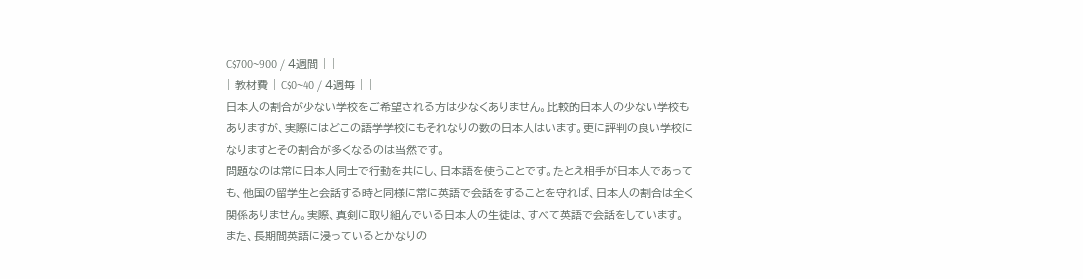C$700~900 / 4週間 | |
| 教材費 | C$0~40 / 4週毎 | |
日本人の割合が少ない学校をご希望される方は少なくありません。比較的日本人の少ない学校もありますが、実際にはどこの語学学校にもそれなりの数の日本人はいます。更に評判の良い学校になりますとその割合が多くなるのは当然です。
問題なのは常に日本人同士で行動を共にし、日本語を使うことです。たとえ相手が日本人であっても、他国の留学生と会話する時と同様に常に英語で会話をすることを守れば、日本人の割合は全く関係ありません。実際、真剣に取り組んでいる日本人の生徒は、すべて英語で会話をしています。
また、長期間英語に浸っているとかなりの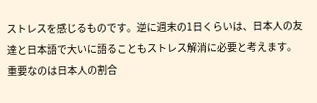ストレスを感じるものです。逆に週末の1日くらいは、日本人の友達と日本語で大いに語ることもストレス解消に必要と考えます。重要なのは日本人の割合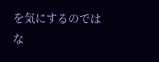を気にするのではな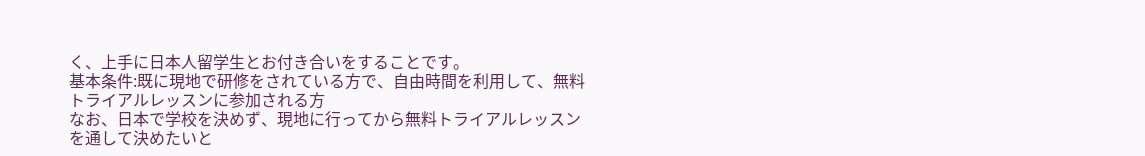く、上手に日本人留学生とお付き合いをすることです。
基本条件:既に現地で研修をされている方で、自由時間を利用して、無料トライアルレッスンに参加される方
なお、日本で学校を決めず、現地に行ってから無料トライアルレッスンを通して決めたいと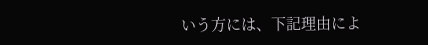いう方には、下記理由によ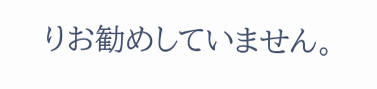りお勧めしていません。